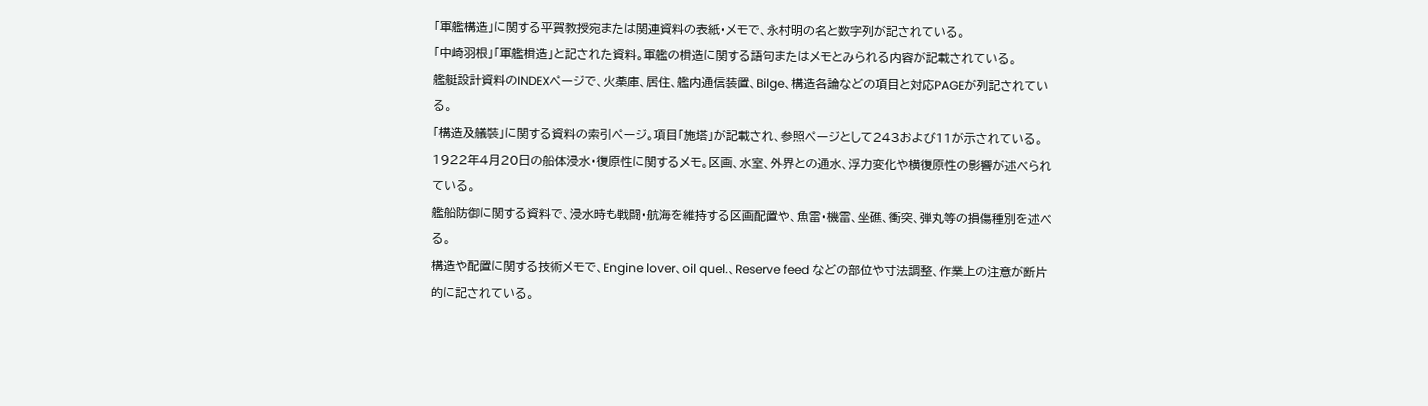「軍艦構造」に関する平賀教授宛または関連資料の表紙・メモで、永村明の名と数字列が記されている。
「中崎羽根」「軍艦楫造」と記された資料。軍艦の楫造に関する語句またはメモとみられる内容が記載されている。
艦艇設計資料のINDEXページで、火薬庫、居住、艦内通信装置、Bilge、構造各論などの項目と対応PAGEが列記されている。
「構造及艤裝」に関する資料の索引ページ。項目「施塔」が記載され、参照ページとして243および11が示されている。
1922年4月20日の船体浸水・復原性に関するメモ。区画、水室、外界との通水、浮力変化や横復原性の影響が述べられている。
艦船防御に関する資料で、浸水時も戦闘・航海を維持する区画配置や、魚雷・機雷、坐礁、衝突、弾丸等の損傷種別を述べる。
構造や配置に関する技術メモで、Engine lover、oil quel.、Reserve feed などの部位や寸法調整、作業上の注意が断片的に記されている。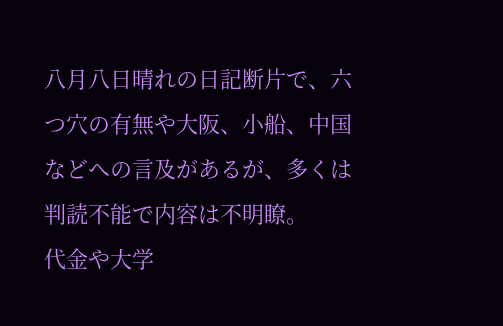八月八日晴れの日記断片で、六つ穴の有無や大阪、小船、中国などへの言及があるが、多くは判読不能で内容は不明瞭。
代金や大学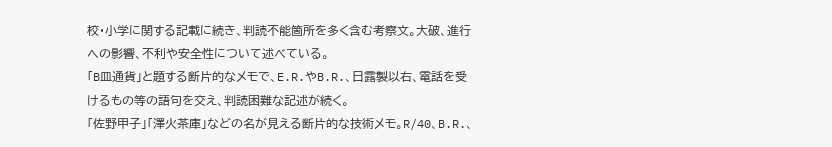校・小学に関する記載に続き、判読不能箇所を多く含む考察文。大破、進行への影響、不利や安全性について述べている。
「B皿通貨」と題する断片的なメモで、E.R.やB.R.、日露製以右、電話を受けるもの等の語句を交え、判読困難な記述が続く。
「佐野甲子」「澤火茶庫」などの名が見える断片的な技術メモ。R/40、B.R.、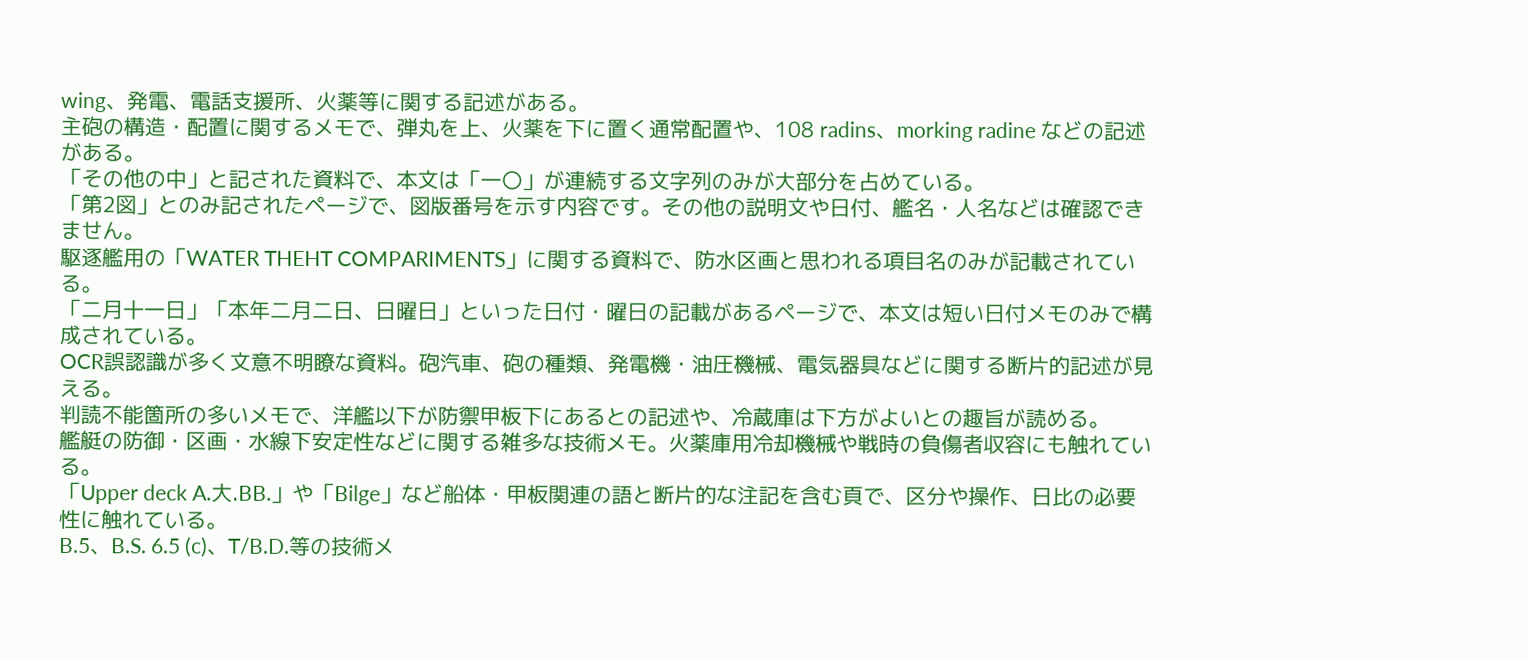wing、発電、電話支援所、火薬等に関する記述がある。
主砲の構造・配置に関するメモで、弾丸を上、火薬を下に置く通常配置や、108 radins、morking radine などの記述がある。
「その他の中」と記された資料で、本文は「一〇」が連続する文字列のみが大部分を占めている。
「第2図」とのみ記されたページで、図版番号を示す内容です。その他の説明文や日付、艦名・人名などは確認できません。
駆逐艦用の「WATER THEHT COMPARIMENTS」に関する資料で、防水区画と思われる項目名のみが記載されている。
「二月十一日」「本年二月二日、日曜日」といった日付・曜日の記載があるページで、本文は短い日付メモのみで構成されている。
OCR誤認識が多く文意不明瞭な資料。砲汽車、砲の種類、発電機・油圧機械、電気器具などに関する断片的記述が見える。
判読不能箇所の多いメモで、洋艦以下が防禦甲板下にあるとの記述や、冷蔵庫は下方がよいとの趣旨が読める。
艦艇の防御・区画・水線下安定性などに関する雑多な技術メモ。火薬庫用冷却機械や戦時の負傷者収容にも触れている。
「Upper deck A.大.BB.」や「Bilge」など船体・甲板関連の語と断片的な注記を含む頁で、区分や操作、日比の必要性に触れている。
B.5、B.S. 6.5 (c)、T/B.D.等の技術メ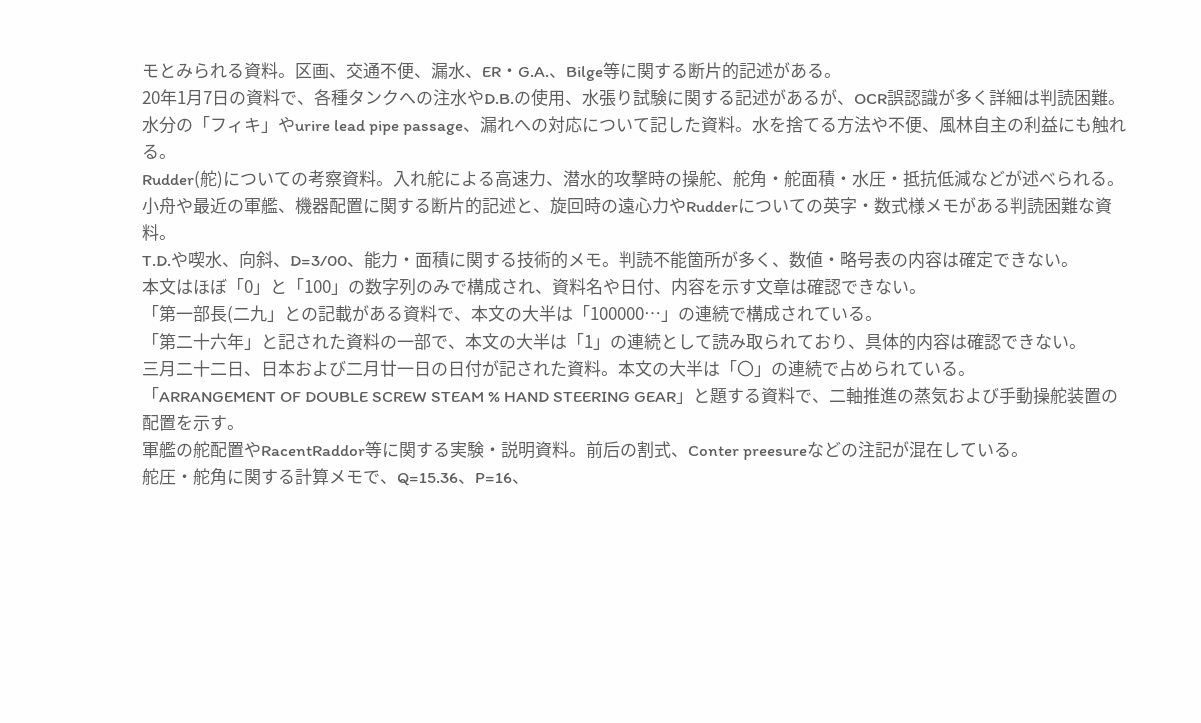モとみられる資料。区画、交通不便、漏水、ER・G.A.、Bilge等に関する断片的記述がある。
20年1月7日の資料で、各種タンクへの注水やD.B.の使用、水張り試験に関する記述があるが、OCR誤認識が多く詳細は判読困難。
水分の「フィキ」やurire lead pipe passage、漏れへの対応について記した資料。水を捨てる方法や不便、風林自主の利益にも触れる。
Rudder(舵)についての考察資料。入れ舵による高速力、潜水的攻撃時の操舵、舵角・舵面積・水圧・抵抗低減などが述べられる。
小舟や最近の軍艦、機器配置に関する断片的記述と、旋回時の遠心力やRudderについての英字・数式様メモがある判読困難な資料。
T.D.や喫水、向斜、D=3/00、能力・面積に関する技術的メモ。判読不能箇所が多く、数値・略号表の内容は確定できない。
本文はほぼ「0」と「100」の数字列のみで構成され、資料名や日付、内容を示す文章は確認できない。
「第一部長(二九」との記載がある資料で、本文の大半は「100000…」の連続で構成されている。
「第二十六年」と記された資料の一部で、本文の大半は「1」の連続として読み取られており、具体的内容は確認できない。
三月二十二日、日本および二月廿一日の日付が記された資料。本文の大半は「〇」の連続で占められている。
「ARRANGEMENT OF DOUBLE SCREW STEAM % HAND STEERING GEAR」と題する資料で、二軸推進の蒸気および手動操舵装置の配置を示す。
軍艦の舵配置やRacentRaddor等に関する実験・説明資料。前后の割式、Conter preesureなどの注記が混在している。
舵圧・舵角に関する計算メモで、Q=15.36、P=16、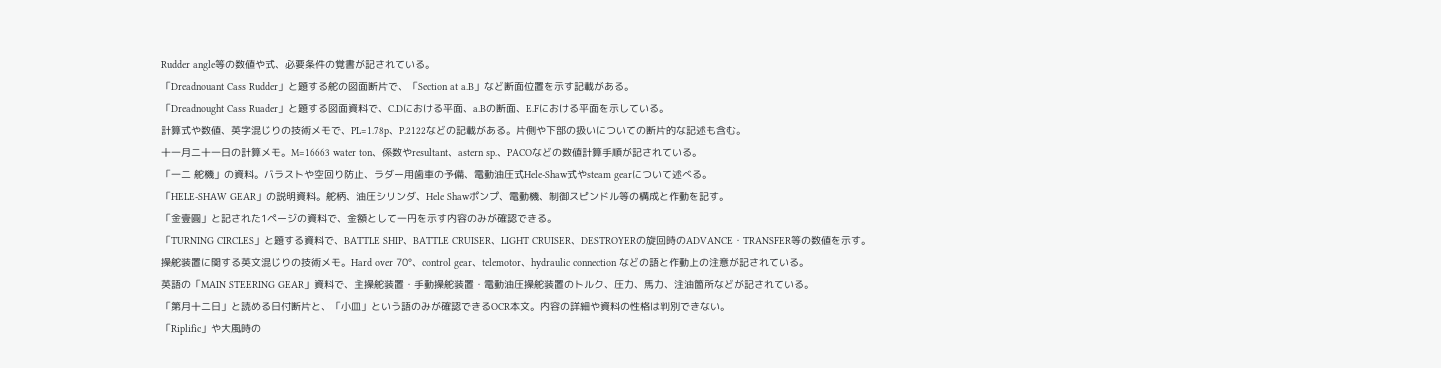Rudder angle等の数値や式、必要条件の覚書が記されている。
「Dreadnouant Cass Rudder」と題する舵の図面断片で、「Section at a.B」など断面位置を示す記載がある。
「Dreadnought Cass Ruader」と題する図面資料で、C.Dにおける平面、a.Bの断面、E.Fにおける平面を示している。
計算式や数値、英字混じりの技術メモで、PL=1.78p、P.2122などの記載がある。片側や下部の扱いについての断片的な記述も含む。
十一月二十一日の計算メモ。M=16663 water ton、係数やresultant、astern sp.、PACOなどの数値計算手順が記されている。
「一二 舵機」の資料。バラストや空回り防止、ラダー用歯車の予備、電動油圧式Hele-Shaw式やsteam gearについて述べる。
「HELE-SHAW GEAR」の説明資料。舵柄、油圧シリンダ、Hele Shawポンプ、電動機、制御スピンドル等の構成と作動を記す。
「金壹圓」と記された1ページの資料で、金額として一円を示す内容のみが確認できる。
「TURNING CIRCLES」と題する資料で、BATTLE SHIP、BATTLE CRUISER、LIGHT CRUISER、DESTROYERの旋回時のADVANCE・TRANSFER等の数値を示す。
操舵装置に関する英文混じりの技術メモ。Hard over 70°、control gear、telemotor、hydraulic connection などの語と作動上の注意が記されている。
英語の「MAIN STEERING GEAR」資料で、主操舵装置・手動操舵装置・電動油圧操舵装置のトルク、圧力、馬力、注油箇所などが記されている。
「第月十二日」と読める日付断片と、「小皿」という語のみが確認できるOCR本文。内容の詳細や資料の性格は判別できない。
「Riplific」や大風時の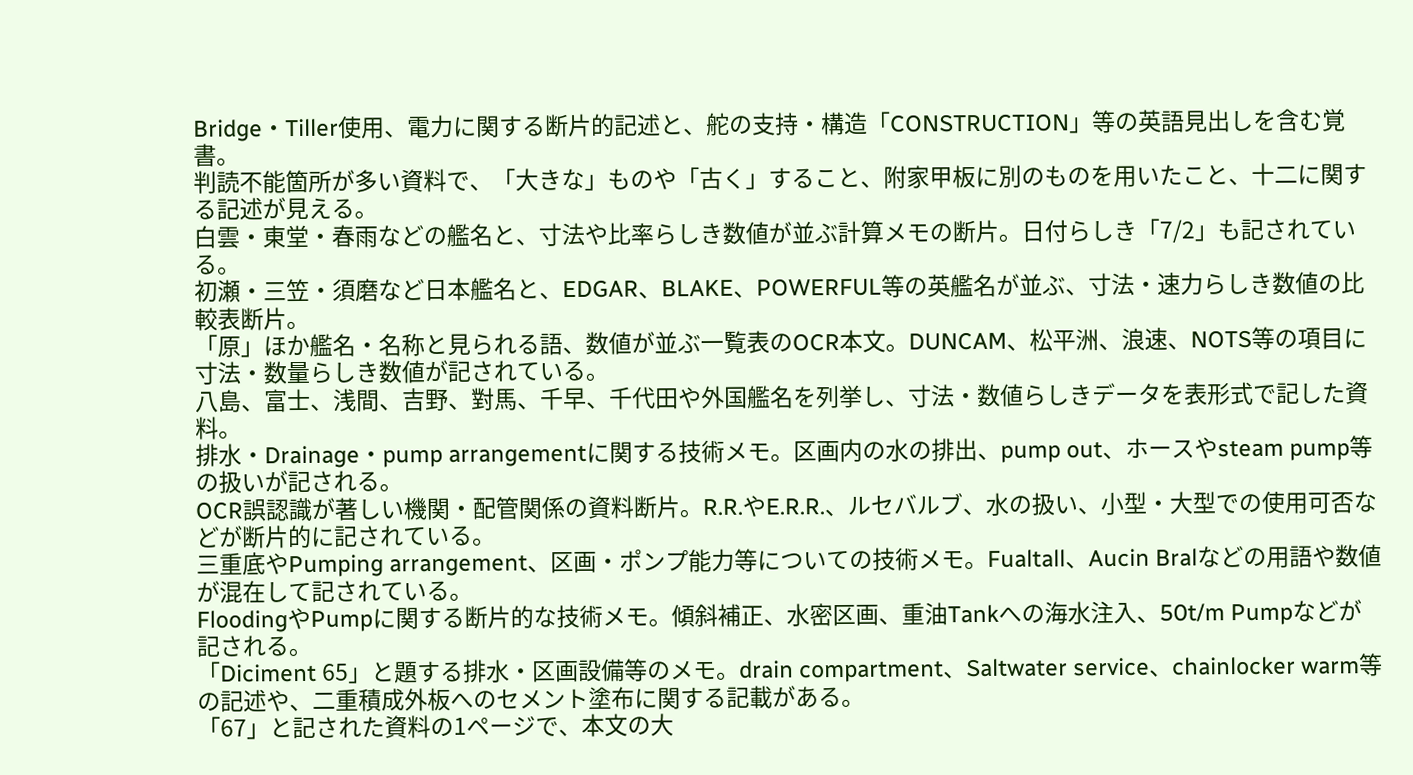Bridge・Tiller使用、電力に関する断片的記述と、舵の支持・構造「CONSTRUCTION」等の英語見出しを含む覚書。
判読不能箇所が多い資料で、「大きな」ものや「古く」すること、附家甲板に別のものを用いたこと、十二に関する記述が見える。
白雲・東堂・春雨などの艦名と、寸法や比率らしき数値が並ぶ計算メモの断片。日付らしき「7/2」も記されている。
初瀬・三笠・須磨など日本艦名と、EDGAR、BLAKE、POWERFUL等の英艦名が並ぶ、寸法・速力らしき数値の比較表断片。
「原」ほか艦名・名称と見られる語、数値が並ぶ一覧表のOCR本文。DUNCAM、松平洲、浪速、NOTS等の項目に寸法・数量らしき数値が記されている。
八島、富士、浅間、吉野、對馬、千早、千代田や外国艦名を列挙し、寸法・数値らしきデータを表形式で記した資料。
排水・Drainage・pump arrangementに関する技術メモ。区画内の水の排出、pump out、ホースやsteam pump等の扱いが記される。
OCR誤認識が著しい機関・配管関係の資料断片。R.R.やE.R.R.、ルセバルブ、水の扱い、小型・大型での使用可否などが断片的に記されている。
三重底やPumping arrangement、区画・ポンプ能力等についての技術メモ。Fualtall、Aucin Bralなどの用語や数値が混在して記されている。
FloodingやPumpに関する断片的な技術メモ。傾斜補正、水密区画、重油Tankへの海水注入、50t/m Pumpなどが記される。
「Diciment 65」と題する排水・区画設備等のメモ。drain compartment、Saltwater service、chainlocker warm等の記述や、二重積成外板へのセメント塗布に関する記載がある。
「67」と記された資料の1ページで、本文の大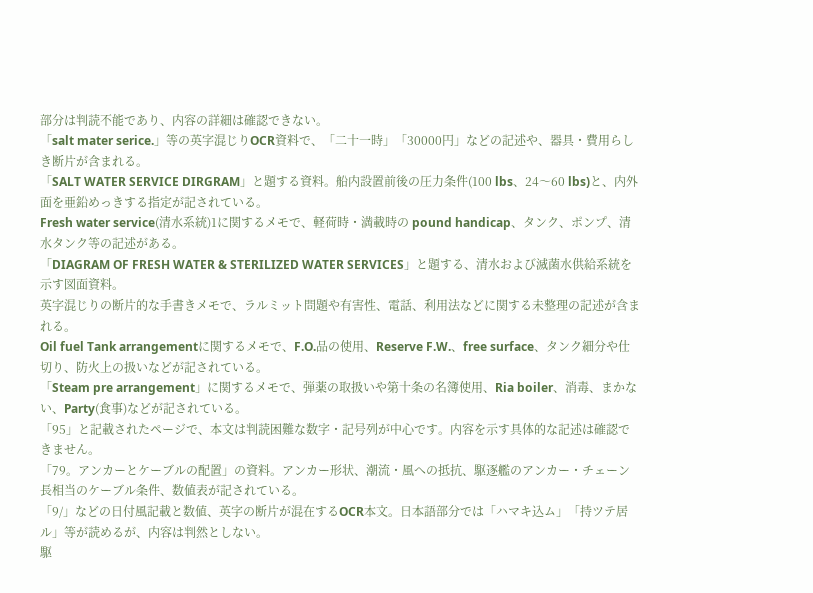部分は判読不能であり、内容の詳細は確認できない。
「salt mater serice.」等の英字混じりOCR資料で、「二十一時」「30000円」などの記述や、器具・費用らしき断片が含まれる。
「SALT WATER SERVICE DIRGRAM」と題する資料。船内設置前後の圧力条件(100 lbs、24〜60 lbs)と、内外面を亜鉛めっきする指定が記されている。
Fresh water service(清水系統)1に関するメモで、軽荷時・満載時の pound handicap、タンク、ポンプ、清水タンク等の記述がある。
「DIAGRAM OF FRESH WATER & STERILIZED WATER SERVICES」と題する、清水および滅菌水供給系統を示す図面資料。
英字混じりの断片的な手書きメモで、ラルミット問題や有害性、電話、利用法などに関する未整理の記述が含まれる。
Oil fuel Tank arrangementに関するメモで、F.O.品の使用、Reserve F.W.、free surface、タンク細分や仕切り、防火上の扱いなどが記されている。
「Steam pre arrangement」に関するメモで、弾薬の取扱いや第十条の名簿使用、Ria boiler、消毒、まかない、Party(食事)などが記されている。
「95」と記載されたページで、本文は判読困難な数字・記号列が中心です。内容を示す具体的な記述は確認できません。
「79。アンカーとケーブルの配置」の資料。アンカー形状、潮流・風への抵抗、駆逐艦のアンカー・チェーン長相当のケーブル条件、数値表が記されている。
「9/」などの日付風記載と数値、英字の断片が混在するOCR本文。日本語部分では「ハマキ込ム」「持ツテ居ル」等が読めるが、内容は判然としない。
駆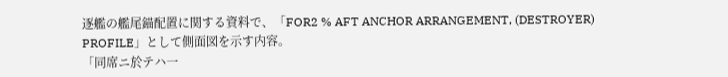逐艦の艦尾錨配置に関する資料で、「FOR2 % AFT ANCHOR ARRANGEMENT, (DESTROYER) PROFILE」として側面図を示す内容。
「同席ニ於テハ一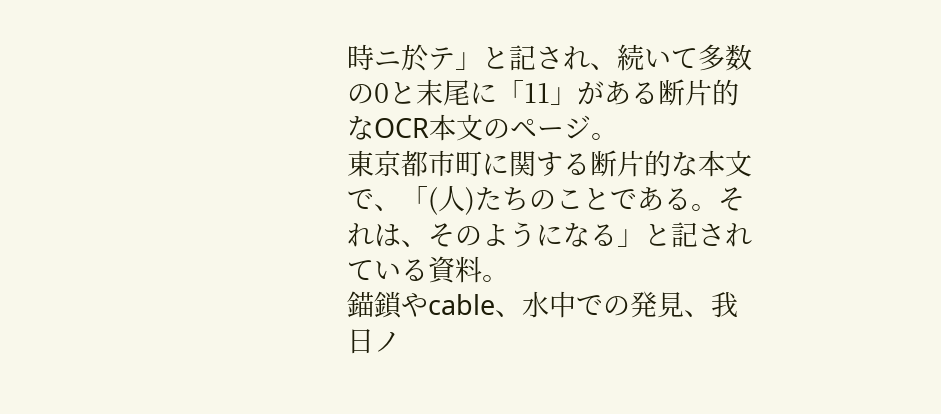時ニ於テ」と記され、続いて多数の0と末尾に「11」がある断片的なOCR本文のページ。
東京都市町に関する断片的な本文で、「(人)たちのことである。それは、そのようになる」と記されている資料。
錨鎖やcable、水中での発見、我日ノ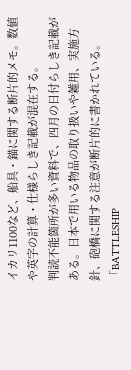イカリ1100など、船具・錨に関する断片的メモ。数値や英字の計算・仕様らしき記載が混在する。
判読不能箇所が多い資料で、四月の日付らしき記載がある。日本で用いる物品の取り扱いや雑用、実施方針、砲橋に関する注意が断片的に書かれている。
「BATTLESHIP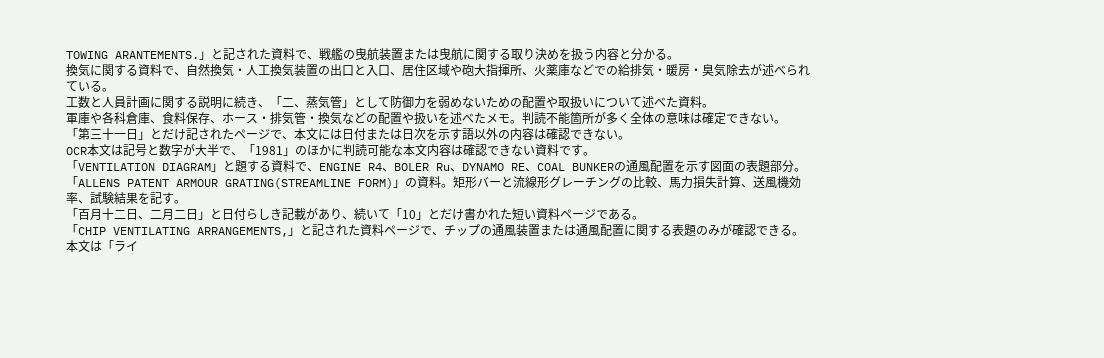TOWING ARANTEMENTS.」と記された資料で、戦艦の曳航装置または曳航に関する取り決めを扱う内容と分かる。
換気に関する資料で、自然換気・人工換気装置の出口と入口、居住区域や砲大指揮所、火薬庫などでの給排気・暖房・臭気除去が述べられている。
工数と人員計画に関する説明に続き、「二、蒸気管」として防御力を弱めないための配置や取扱いについて述べた資料。
軍庫や各科倉庫、食料保存、ホース・排気管・換気などの配置や扱いを述べたメモ。判読不能箇所が多く全体の意味は確定できない。
「第三十一日」とだけ記されたページで、本文には日付または日次を示す語以外の内容は確認できない。
OCR本文は記号と数字が大半で、「1981」のほかに判読可能な本文内容は確認できない資料です。
「VENTILATION DIAGRAM」と題する資料で、ENGINE R4、BOLER Ru、DYNAMO RE、COAL BUNKERの通風配置を示す図面の表題部分。
「ALLENS PATENT ARMOUR GRATING(STREAMLINE FORM)」の資料。矩形バーと流線形グレーチングの比較、馬力損失計算、送風機効率、試験結果を記す。
「百月十二日、二月二日」と日付らしき記載があり、続いて「10」とだけ書かれた短い資料ページである。
「CHIP VENTILATING ARRANGEMENTS,」と記された資料ページで、チップの通風装置または通風配置に関する表題のみが確認できる。
本文は「ライ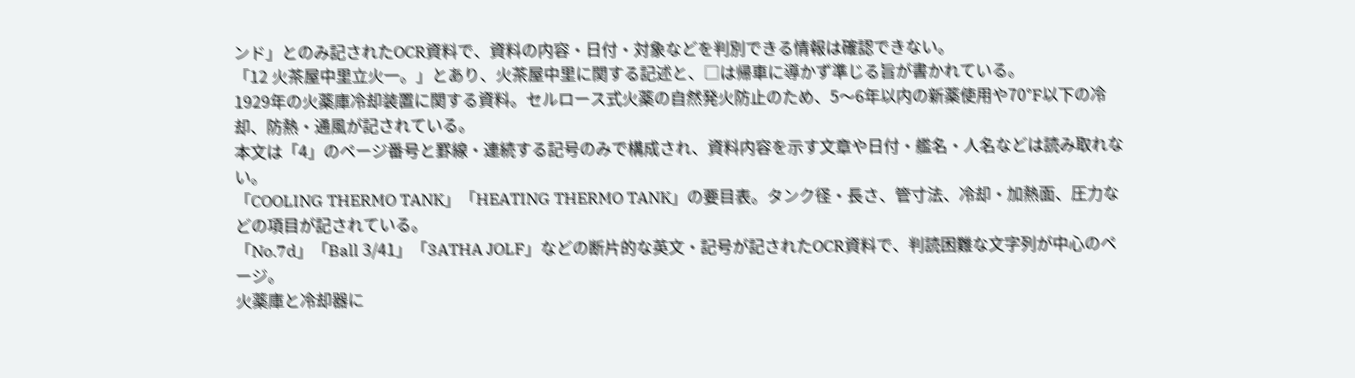ンド」とのみ記されたOCR資料で、資料の内容・日付・対象などを判別できる情報は確認できない。
「12 火茶屋中里立火一。」とあり、火茶屋中里に関する記述と、□は帰車に導かず準じる旨が書かれている。
1929年の火薬庫冷却装置に関する資料。セルロース式火薬の自然発火防止のため、5〜6年以内の新薬使用や70°F以下の冷却、防熱・通風が記されている。
本文は「4」のページ番号と罫線・連続する記号のみで構成され、資料内容を示す文章や日付・艦名・人名などは読み取れない。
「COOLING THERMO TANK」「HEATING THERMO TANK」の要目表。タンク径・長さ、管寸法、冷却・加熱面、圧力などの項目が記されている。
「No.7d」「Ball 3/41」「3ATHA JOLF」などの断片的な英文・記号が記されたOCR資料で、判読困難な文字列が中心のページ。
火薬庫と冷却器に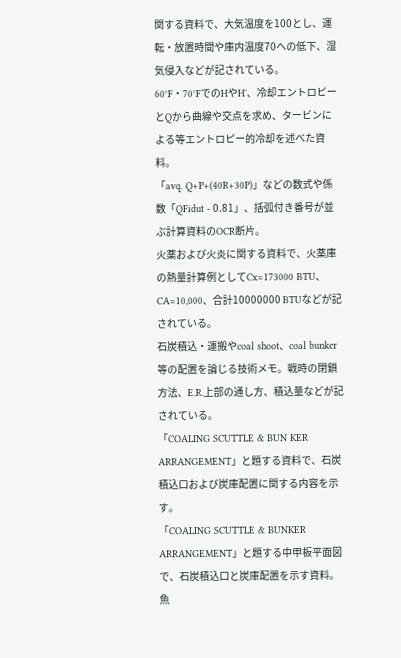関する資料で、大気温度を100とし、運転・放置時間や庫内温度70への低下、湿気侵入などが記されている。
60°F・70°FでのHやH′、冷却エントロピーとQから曲線や交点を求め、タービンによる等エントロピー的冷却を述べた資料。
「avq. Q+P+(40R+30P)」などの数式や係数「QFidut - 0.81」、括弧付き番号が並ぶ計算資料のOCR断片。
火薬および火炎に関する資料で、火薬庫の熱量計算例としてCx=173000 BTU、CA=10,000、合計10000000 BTUなどが記されている。
石炭積込・運搬やcoal shoot、coal bunker等の配置を論じる技術メモ。戦時の閉鎖方法、E.R.上部の通し方、積込量などが記されている。
「COALING SCUTTLE & BUN KER ARRANGEMENT」と題する資料で、石炭積込口および炭庫配置に関する内容を示す。
「COALING SCUTTLE & BUNKER ARRANGEMENT」と題する中甲板平面図で、石炭積込口と炭庫配置を示す資料。
魚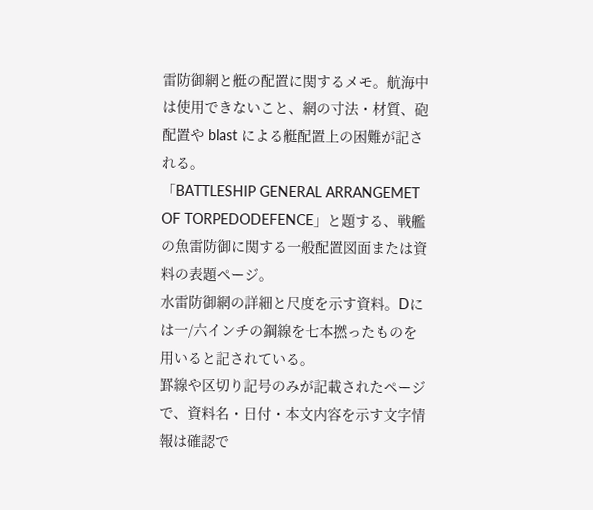雷防御網と艇の配置に関するメモ。航海中は使用できないこと、網の寸法・材質、砲配置や blast による艇配置上の困難が記される。
「BATTLESHIP GENERAL ARRANGEMET OF TORPEDODEFENCE」と題する、戦艦の魚雷防御に関する一般配置図面または資料の表題ページ。
水雷防御網の詳細と尺度を示す資料。Dには一/六インチの鋼線を七本撚ったものを用いると記されている。
罫線や区切り記号のみが記載されたページで、資料名・日付・本文内容を示す文字情報は確認で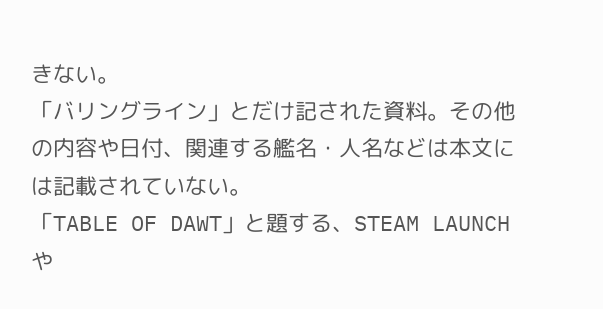きない。
「バリングライン」とだけ記された資料。その他の内容や日付、関連する艦名・人名などは本文には記載されていない。
「TABLE OF DAWT」と題する、STEAM LAUNCHや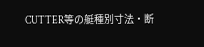CUTTER等の艇種別寸法・断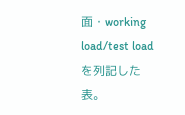面・working load/test loadを列記した表。